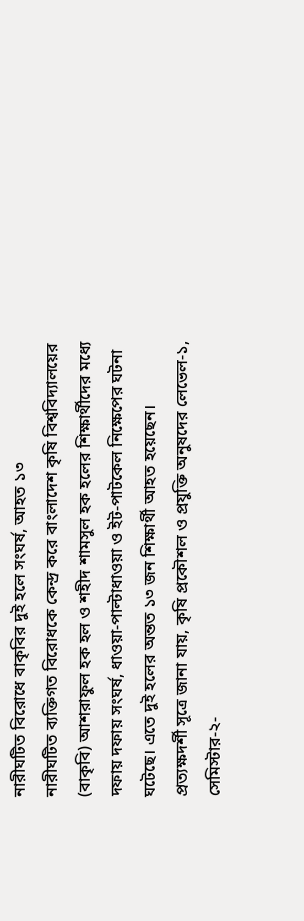নারীঘটিত বিরোধে বাকৃবির দুই হলে সংঘর্ষ, আহত ১৩
নারীঘটিত ব্যক্তিগত বিরোধকে কেন্দ্র করে বাংলাদেশ কৃষি বিশ্ববিদ্যালয়ের (বাকৃবি) আশরাফুল হক হল ও শহীদ শামসুল হক হলের শিক্ষার্থীদের মধ্যে দফায় দফায় সংঘর্ষ, ধাওয়া-পাল্টাধাওয়া ও ইট-পাটকেল নিক্ষেপের ঘটনা ঘটেছে। এতে দুই হলের অন্তত ১৩ জন শিক্ষার্থী আহত হয়েছেন।
প্রত্যক্ষদর্শী সূত্রে জানা যায়, কৃষি প্রকৌশল ও প্রযুক্তি অনুষদের লেভেল-১, সেমিস্টার-২-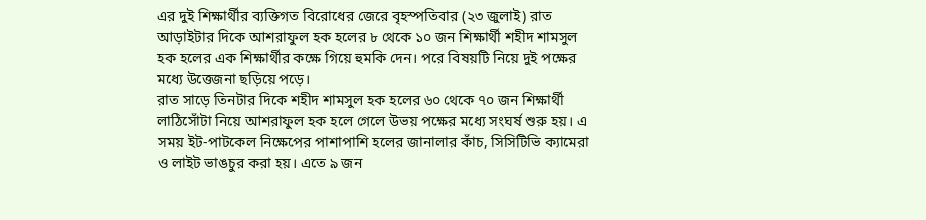এর দুই শিক্ষার্থীর ব্যক্তিগত বিরোধের জেরে বৃহস্পতিবার (২৩ জুলাই) রাত আড়াইটার দিকে আশরাফুল হক হলের ৮ থেকে ১০ জন শিক্ষার্থী শহীদ শামসুল হক হলের এক শিক্ষার্থীর কক্ষে গিয়ে হুমকি দেন। পরে বিষয়টি নিয়ে দুই পক্ষের মধ্যে উত্তেজনা ছড়িয়ে পড়ে।
রাত সাড়ে তিনটার দিকে শহীদ শামসুল হক হলের ৬০ থেকে ৭০ জন শিক্ষার্থী লাঠিসোঁটা নিয়ে আশরাফুল হক হলে গেলে উভয় পক্ষের মধ্যে সংঘর্ষ শুরু হয়। এ সময় ইট-পাটকেল নিক্ষেপের পাশাপাশি হলের জানালার কাঁচ, সিসিটিভি ক্যামেরা ও লাইট ভাঙচুর করা হয়। এতে ৯ জন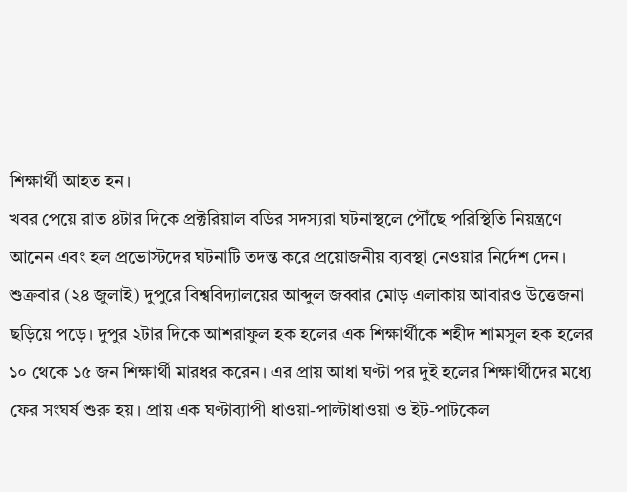শিক্ষার্থী আহত হন।
খবর পেয়ে রাত ৪টার দিকে প্রক্টরিয়াল বডির সদস্যরা ঘটনাস্থলে পৌঁছে পরিস্থিতি নিয়ন্ত্রণে আনেন এবং হল প্রভোস্টদের ঘটনাটি তদন্ত করে প্রয়োজনীয় ব্যবস্থা নেওয়ার নির্দেশ দেন।
শুক্রবার (২৪ জুলাই) দুপুরে বিশ্ববিদ্যালয়ের আব্দুল জব্বার মোড় এলাকায় আবারও উত্তেজনা ছড়িয়ে পড়ে। দুপুর ২টার দিকে আশরাফুল হক হলের এক শিক্ষার্থীকে শহীদ শামসুল হক হলের ১০ থেকে ১৫ জন শিক্ষার্থী মারধর করেন। এর প্রায় আধা ঘণ্টা পর দুই হলের শিক্ষার্থীদের মধ্যে ফের সংঘর্ষ শুরু হয়। প্রায় এক ঘণ্টাব্যাপী ধাওয়া-পাল্টাধাওয়া ও ইট-পাটকেল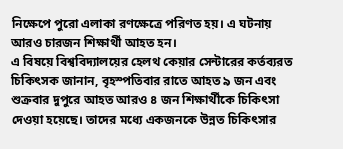নিক্ষেপে পুরো এলাকা রণক্ষেত্রে পরিণত হয়। এ ঘটনায় আরও চারজন শিক্ষার্থী আহত হন।
এ বিষয়ে বিশ্ববিদ্যালয়ের হেলথ কেয়ার সেন্টারের কর্তব্যরত চিকিৎসক জানান, বৃহস্পতিবার রাতে আহত ৯ জন এবং শুক্রবার দুপুরে আহত আরও ৪ জন শিক্ষার্থীকে চিকিৎসা দেওয়া হয়েছে। তাদের মধ্যে একজনকে উন্নত চিকিৎসার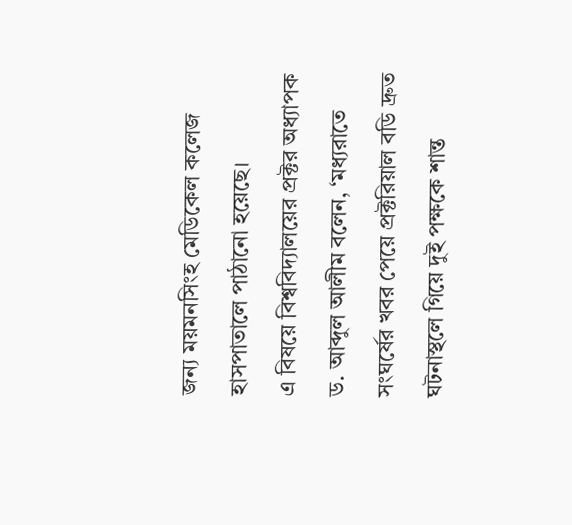জন্য ময়মনসিংহ মেডিকেল কলেজ হাসপাতালে পাঠানো হয়েছে।
এ বিষয়ে বিশ্ববিদ্যালয়ের প্রক্টর অধ্যাপক ড. আব্দুল আলীম বলেন, ‘মধ্যরাতে সংঘর্ষের খবর পেয়ে প্রক্টরিয়াল বডি দ্রুত ঘটনাস্থলে গিয়ে দুই পক্ষকে শান্ত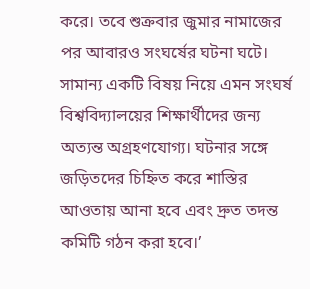করে। তবে শুক্রবার জুমার নামাজের পর আবারও সংঘর্ষের ঘটনা ঘটে। সামান্য একটি বিষয় নিয়ে এমন সংঘর্ষ বিশ্ববিদ্যালয়ের শিক্ষার্থীদের জন্য অত্যন্ত অগ্রহণযোগ্য। ঘটনার সঙ্গে জড়িতদের চিহ্নিত করে শাস্তির আওতায় আনা হবে এবং দ্রুত তদন্ত কমিটি গঠন করা হবে।’